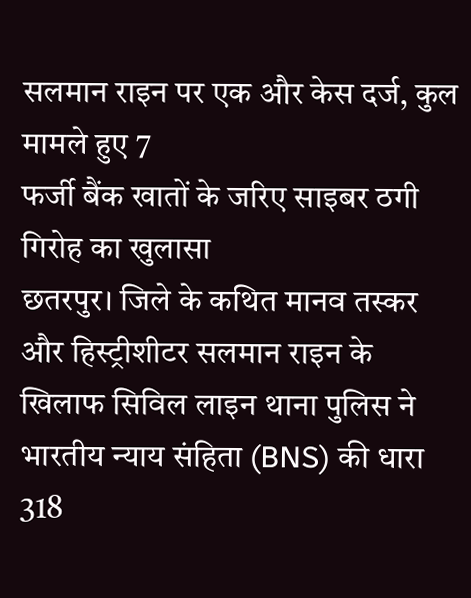सलमान राइन पर एक और केस दर्ज, कुल मामले हुए 7
फर्जी बैंक खातों के जरिए साइबर ठगी गिरोह का खुलासा
छतरपुर। जिले के कथित मानव तस्कर और हिस्ट्रीशीटर सलमान राइन के खिलाफ सिविल लाइन थाना पुलिस ने भारतीय न्याय संहिता (BNS) की धारा 318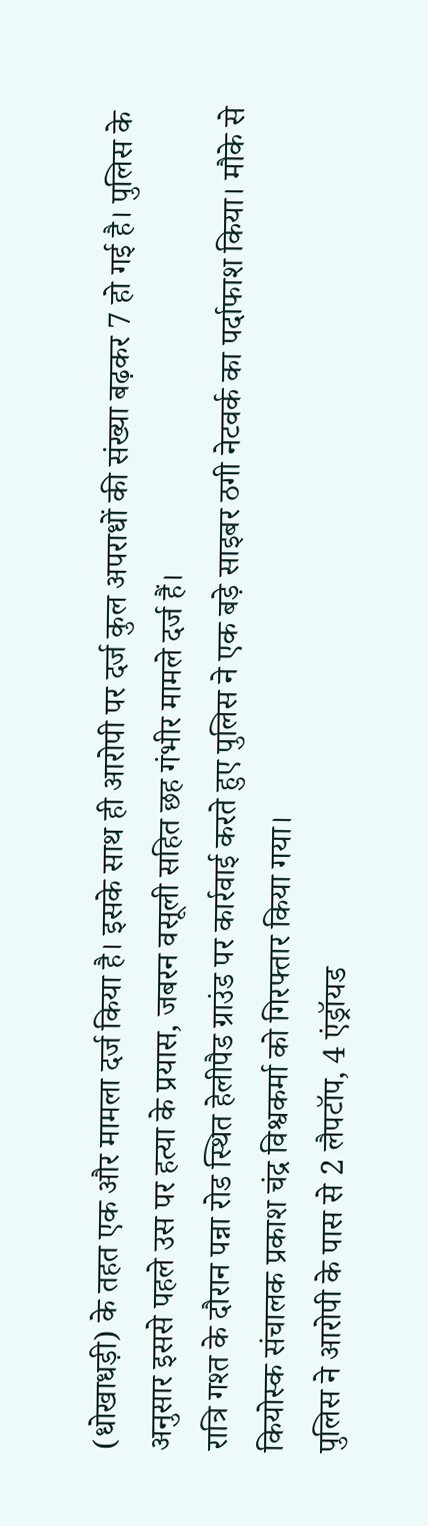(धोखाधड़ी) के तहत एक और मामला दर्ज किया है। इसके साथ ही आरोपी पर दर्ज कुल अपराधों की संख्या बढ़कर 7 हो गई है। पुलिस के अनुसार इससे पहले उस पर हत्या के प्रयास, जबरन वसूली सहित छह गंभीर मामले दर्ज हैं।
रात्रि गश्त के दौरान पन्ना रोड स्थित हेलीपैड ग्राउंड पर कार्रवाई करते हुए पुलिस ने एक बड़े साइबर ठगी नेटवर्क का पर्दाफाश किया। मौके से कियोस्क संचालक प्रकाश चंद्र विश्वकर्मा को गिरफ्तार किया गया।
पुलिस ने आरोपी के पास से 2 लैपटॉप, 4 एंड्रॉयड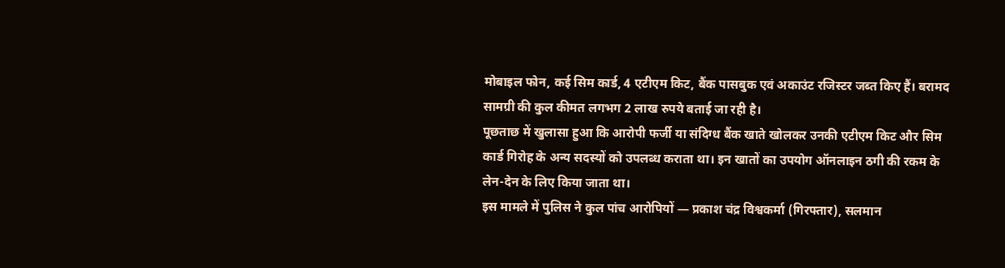मोबाइल फोन, कई सिम कार्ड, 4 एटीएम किट, बैंक पासबुक एवं अकाउंट रजिस्टर जब्त किए हैं। बरामद सामग्री की कुल कीमत लगभग 2 लाख रुपये बताई जा रही है।
पूछताछ में खुलासा हुआ कि आरोपी फर्जी या संदिग्ध बैंक खाते खोलकर उनकी एटीएम किट और सिम कार्ड गिरोह के अन्य सदस्यों को उपलब्ध कराता था। इन खातों का उपयोग ऑनलाइन ठगी की रकम के लेन-देन के लिए किया जाता था।
इस मामले में पुलिस ने कुल पांच आरोपियों — प्रकाश चंद्र विश्वकर्मा (गिरफ्तार), सलमान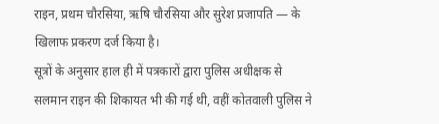राइन, प्रथम चौरसिया, ऋषि चौरसिया और सुरेश प्रजापति — के खिलाफ प्रकरण दर्ज किया है।
सूत्रों के अनुसार हाल ही में पत्रकारों द्वारा पुलिस अधीक्षक से सलमान राइन की शिकायत भी की गई थी, वहीं कोतवाली पुलिस ने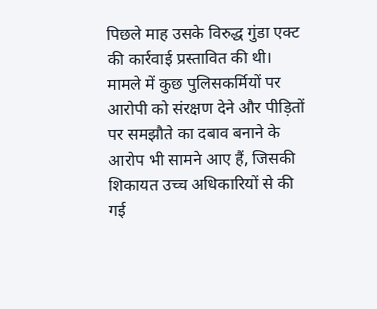पिछले माह उसके विरुद्ध गुंडा एक्ट की कार्रवाई प्रस्तावित की थी।
मामले में कुछ पुलिसकर्मियों पर आरोपी को संरक्षण देने और पीड़ितों पर समझौते का दबाव बनाने के आरोप भी सामने आए हैं, जिसकी शिकायत उच्च अधिकारियों से की गई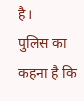है।
पुलिस का कहना है कि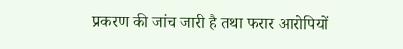प्रकरण की जांच जारी है तथा फरार आरोपियों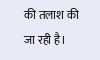की तलाश की जा रही है।